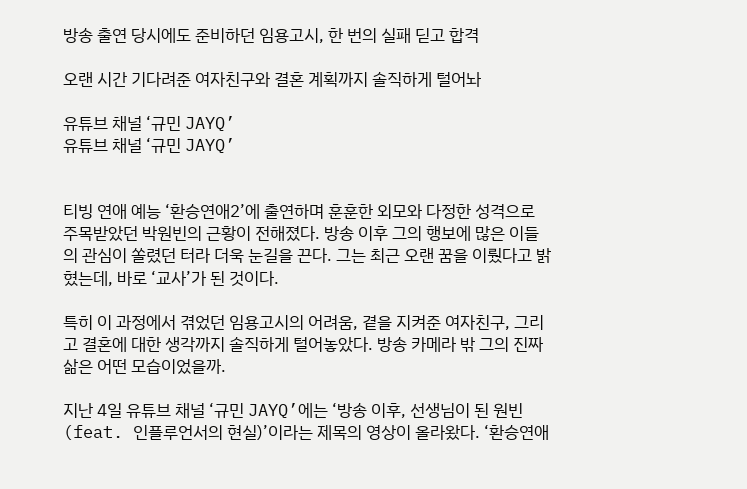방송 출연 당시에도 준비하던 임용고시, 한 번의 실패 딛고 합격

오랜 시간 기다려준 여자친구와 결혼 계획까지 솔직하게 털어놔

유튜브 채널 ‘규민 JAYQ’
유튜브 채널 ‘규민 JAYQ’


티빙 연애 예능 ‘환승연애2’에 출연하며 훈훈한 외모와 다정한 성격으로 주목받았던 박원빈의 근황이 전해졌다. 방송 이후 그의 행보에 많은 이들의 관심이 쏠렸던 터라 더욱 눈길을 끈다. 그는 최근 오랜 꿈을 이뤘다고 밝혔는데, 바로 ‘교사’가 된 것이다.

특히 이 과정에서 겪었던 임용고시의 어려움, 곁을 지켜준 여자친구, 그리고 결혼에 대한 생각까지 솔직하게 털어놓았다. 방송 카메라 밖 그의 진짜 삶은 어떤 모습이었을까.

지난 4일 유튜브 채널 ‘규민 JAYQ’에는 ‘방송 이후, 선생님이 된 원빈 (feat. 인플루언서의 현실)’이라는 제목의 영상이 올라왔다. ‘환승연애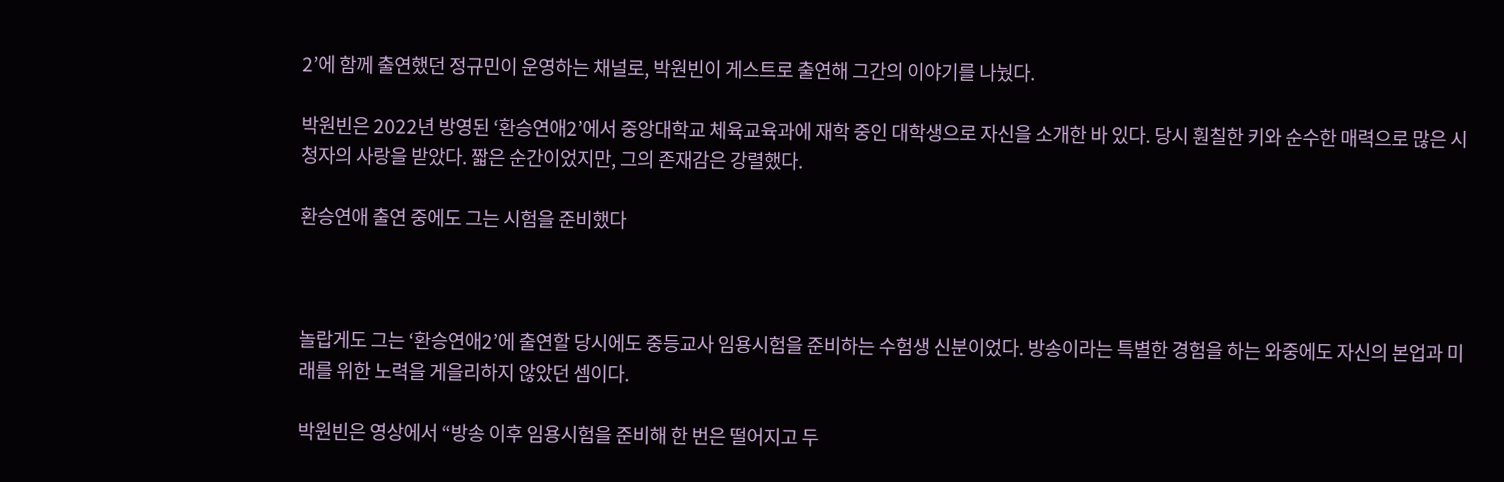2’에 함께 출연했던 정규민이 운영하는 채널로, 박원빈이 게스트로 출연해 그간의 이야기를 나눴다.

박원빈은 2022년 방영된 ‘환승연애2’에서 중앙대학교 체육교육과에 재학 중인 대학생으로 자신을 소개한 바 있다. 당시 훤칠한 키와 순수한 매력으로 많은 시청자의 사랑을 받았다. 짧은 순간이었지만, 그의 존재감은 강렬했다.

환승연애 출연 중에도 그는 시험을 준비했다



놀랍게도 그는 ‘환승연애2’에 출연할 당시에도 중등교사 임용시험을 준비하는 수험생 신분이었다. 방송이라는 특별한 경험을 하는 와중에도 자신의 본업과 미래를 위한 노력을 게을리하지 않았던 셈이다.

박원빈은 영상에서 “방송 이후 임용시험을 준비해 한 번은 떨어지고 두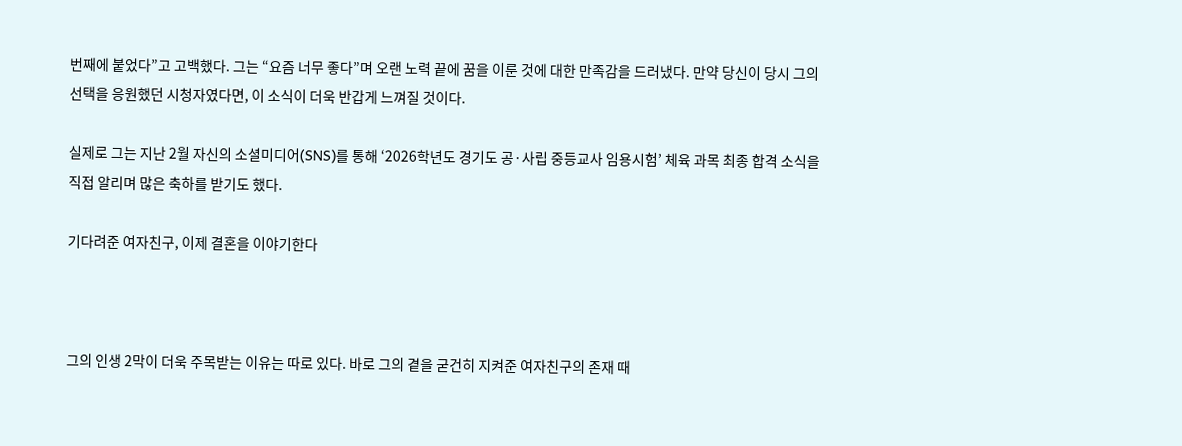번째에 붙었다”고 고백했다. 그는 “요즘 너무 좋다”며 오랜 노력 끝에 꿈을 이룬 것에 대한 만족감을 드러냈다. 만약 당신이 당시 그의 선택을 응원했던 시청자였다면, 이 소식이 더욱 반갑게 느껴질 것이다.

실제로 그는 지난 2월 자신의 소셜미디어(SNS)를 통해 ‘2026학년도 경기도 공·사립 중등교사 임용시험’ 체육 과목 최종 합격 소식을 직접 알리며 많은 축하를 받기도 했다.

기다려준 여자친구, 이제 결혼을 이야기한다



그의 인생 2막이 더욱 주목받는 이유는 따로 있다. 바로 그의 곁을 굳건히 지켜준 여자친구의 존재 때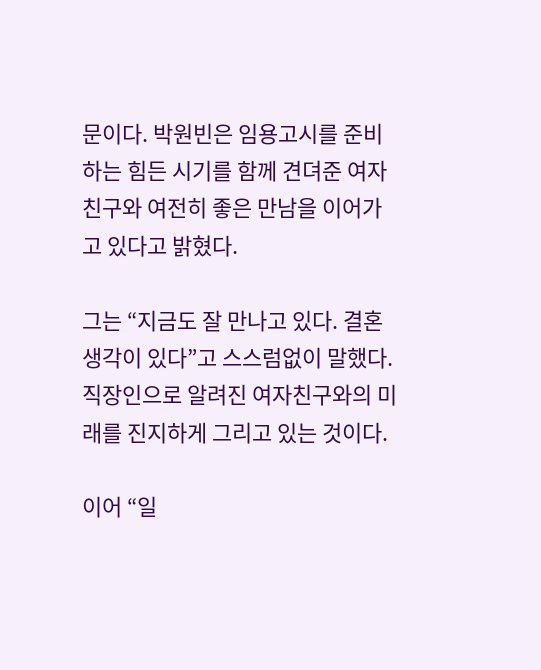문이다. 박원빈은 임용고시를 준비하는 힘든 시기를 함께 견뎌준 여자친구와 여전히 좋은 만남을 이어가고 있다고 밝혔다.

그는 “지금도 잘 만나고 있다. 결혼 생각이 있다”고 스스럼없이 말했다. 직장인으로 알려진 여자친구와의 미래를 진지하게 그리고 있는 것이다.

이어 “일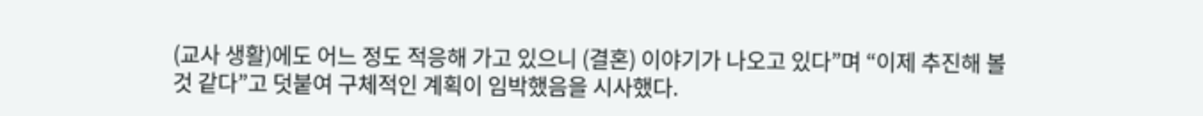(교사 생활)에도 어느 정도 적응해 가고 있으니 (결혼) 이야기가 나오고 있다”며 “이제 추진해 볼 것 같다”고 덧붙여 구체적인 계획이 임박했음을 시사했다.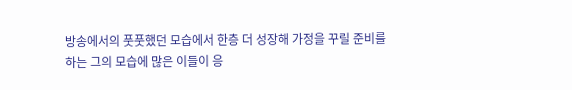방송에서의 풋풋했던 모습에서 한층 더 성장해 가정을 꾸릴 준비를 하는 그의 모습에 많은 이들이 응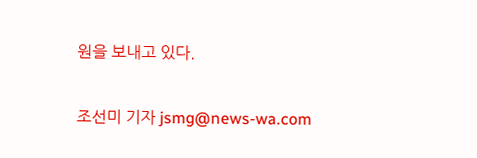원을 보내고 있다.

조선미 기자 jsmg@news-wa.com